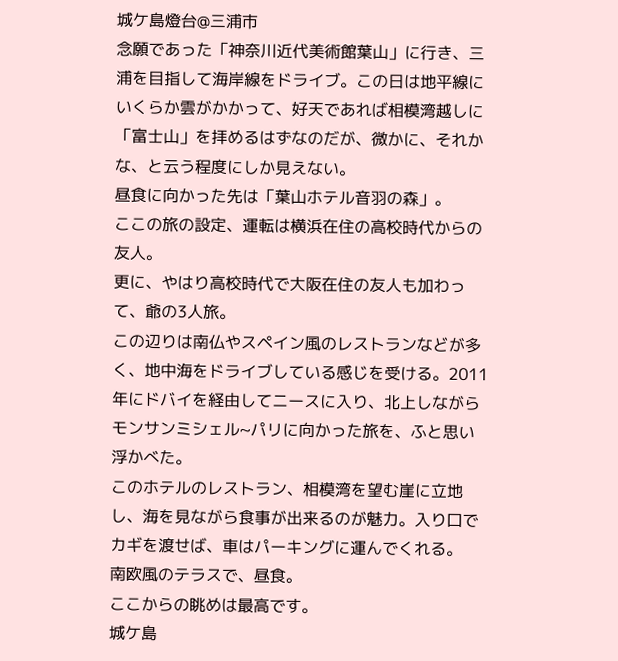城ケ島燈台@三浦市
念願であった「神奈川近代美術館葉山」に行き、三浦を目指して海岸線をドライブ。この日は地平線にいくらか雲がかかって、好天であれば相模湾越しに「富士山」を拝めるはずなのだが、微かに、それかな、と云う程度にしか見えない。
昼食に向かった先は「葉山ホテル音羽の森」。
ここの旅の設定、運転は横浜在住の高校時代からの友人。
更に、やはり高校時代で大阪在住の友人も加わって、爺の3人旅。
この辺りは南仏やスペイン風のレストランなどが多く、地中海をドライブしている感じを受ける。2011年にドバイを経由してニースに入り、北上しながらモンサンミシェル~パリに向かった旅を、ふと思い浮かべた。
このホテルのレストラン、相模湾を望む崖に立地し、海を見ながら食事が出来るのが魅力。入り口でカギを渡せば、車はパーキングに運んでくれる。
南欧風のテラスで、昼食。
ここからの眺めは最高です。
城ケ島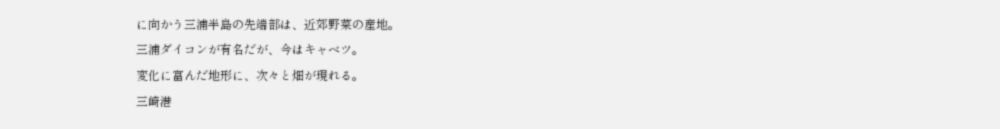に向かう三浦半島の先端部は、近郊野菜の産地。
三浦ダイコンが有名だが、今はキャベツ。
変化に富んだ地形に、次々と畑が現れる。
三崎港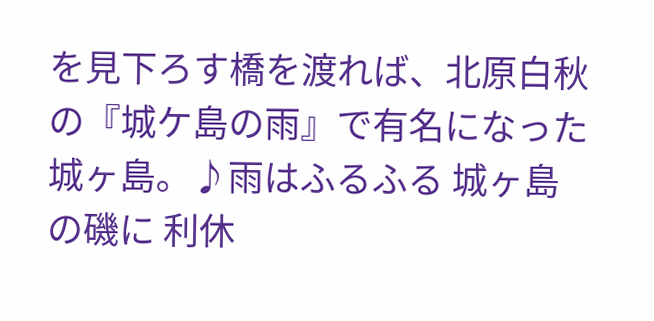を見下ろす橋を渡れば、北原白秋の『城ケ島の雨』で有名になった城ヶ島。♪雨はふるふる 城ヶ島の磯に 利休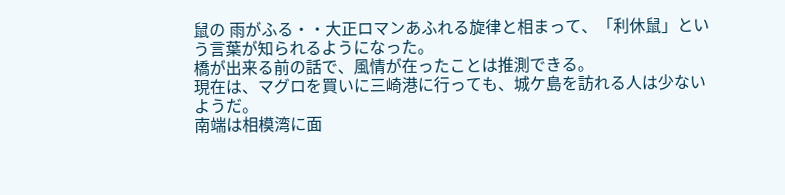鼠の 雨がふる・・大正ロマンあふれる旋律と相まって、「利休鼠」という言葉が知られるようになった。
橋が出来る前の話で、風情が在ったことは推測できる。
現在は、マグロを買いに三崎港に行っても、城ケ島を訪れる人は少ないようだ。
南端は相模湾に面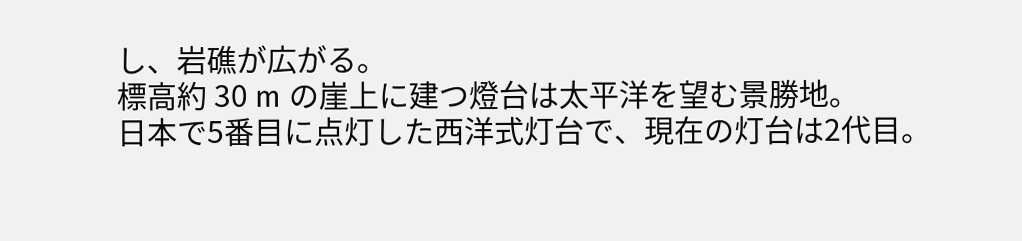し、岩礁が広がる。
標高約 30 m の崖上に建つ燈台は太平洋を望む景勝地。
日本で5番目に点灯した西洋式灯台で、現在の灯台は2代目。